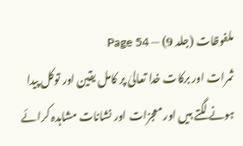ملفوظات (جلد 9) — Page 54
ثمرات اور برکات خدا تعالیٰ پر کامل یقین اور توکل پیدا ہونے لگتے ہیں اور معجزات اور نشانات مشاہدہ کرائے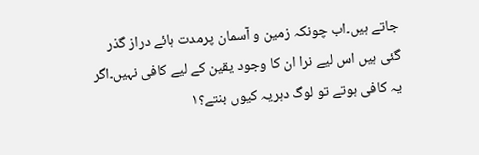جاتے ہیں۔اب چونکہ زمین و آسمان پرمدت ہائے دراز گذر گئی ہیں اس لیے نرا ان کا وجود یقین کے لیے کافی نہیں۔اگر یہ کافی ہوتے تو لوگ دہریہ کیوں بنتے؟۱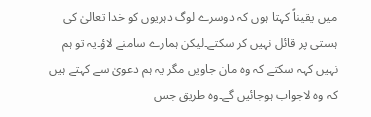میں یقیناً کہتا ہوں کہ دوسرے لوگ دہریوں کو خدا تعالیٰ کی ہستی پر قائل نہیں کر سکتے۔لیکن ہمارے سامنے لاؤ۔یہ تو ہم نہیں کہہ سکتے کہ وہ مان جاویں مگر یہ ہم دعویٰ سے کہتے ہیں کہ وہ لاجواب ہوجائیں گے۔وہ طریق جس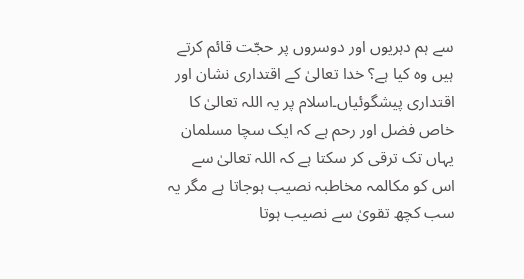سے ہم دہریوں اور دوسروں پر حجّت قائم کرتے ہیں وہ کیا ہے؟ خدا تعالیٰ کے اقتداری نشان اور اقتداری پیشگوئیاں۔اسلام پر یہ اللہ تعالیٰ کا خاص فضل اور رحم ہے کہ ایک سچا مسلمان یہاں تک ترقی کر سکتا ہے کہ اللہ تعالیٰ سے اس کو مکالمہ مخاطبہ نصیب ہوجاتا ہے مگر یہ سب کچھ تقویٰ سے نصیب ہوتا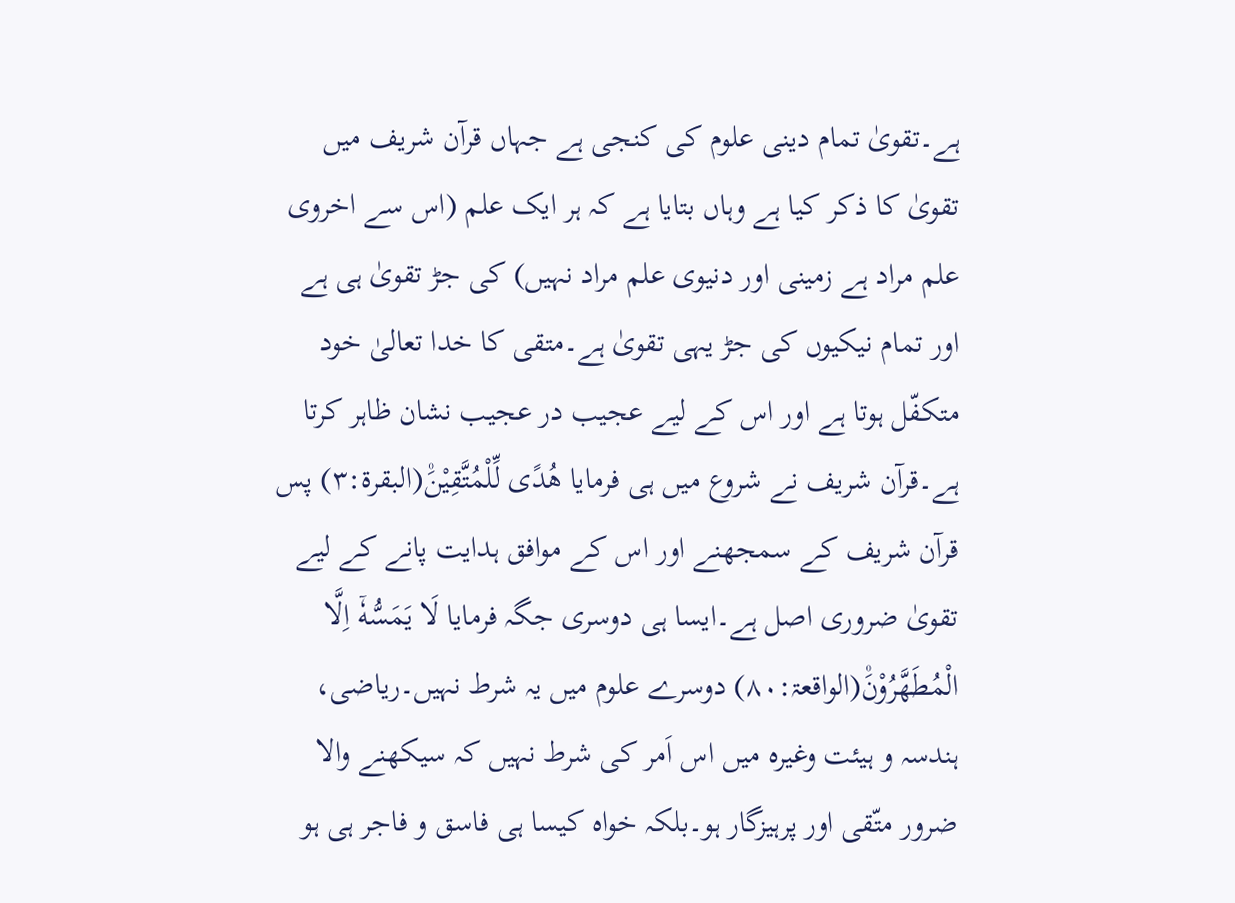ہے۔تقویٰ تمام دینی علوم کی کنجی ہے جہاں قرآن شریف میں تقویٰ کا ذکر کیا ہے وہاں بتایا ہے کہ ہر ایک علم (اس سے اخروی علم مراد ہے زمینی اور دنیوی علم مراد نہیں) کی جڑ تقویٰ ہی ہے اور تمام نیکیوں کی جڑ یہی تقویٰ ہے۔متقی کا خدا تعالیٰ خود متکفّل ہوتا ہے اور اس کے لیے عجیب در عجیب نشان ظاہر کرتا ہے۔قرآن شریف نے شروع میں ہی فرمایا هُدًى لِّلْمُتَّقِيْنَ۠(البقرۃ:۳) پس قرآن شریف کے سمجھنے اور اس کے موافق ہدایت پانے کے لیے تقویٰ ضروری اصل ہے۔ایسا ہی دوسری جگہ فرمایا لَا يَمَسُّهٗۤ اِلَّا الْمُطَهَّرُوْنَ۠(الواقعۃ:۸۰) دوسرے علوم میں یہ شرط نہیں۔ریاضی، ہندسہ و ہیئت وغیرہ میں اس اَمر کی شرط نہیں کہ سیکھنے والا ضرور متّقی اور پرہیزگار ہو۔بلکہ خواہ کیسا ہی فاسق و فاجر ہی ہو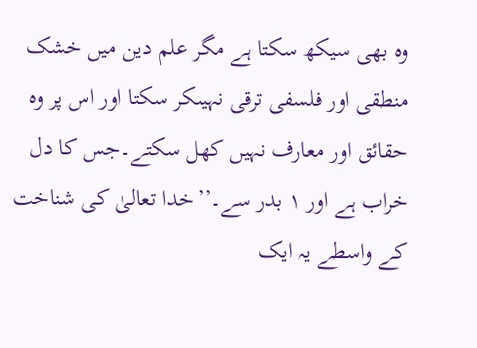وہ بھی سیکھ سکتا ہے مگر علم دین میں خشک منطقی اور فلسفی ترقی نہیںکر سکتا اور اس پر وہ حقائق اور معارف نہیں کھل سکتے۔جس کا دل خراب ہے اور ۱ بدر سے۔’’خدا تعالیٰ کی شناخت کے واسطے یہ ایک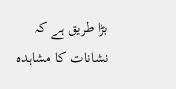بڑا طریق ہے کہ نشانات کا مشاہدہ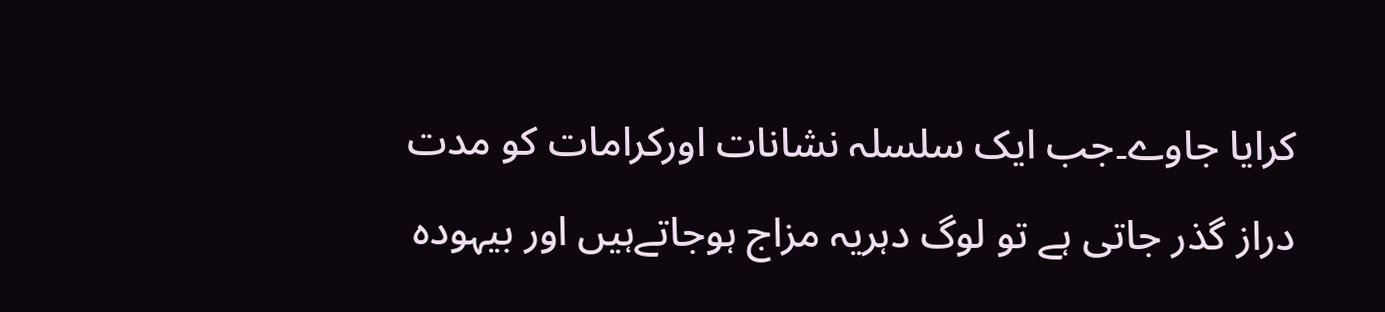کرایا جاوے۔جب ایک سلسلہ نشانات اورکرامات کو مدت دراز گذر جاتی ہے تو لوگ دہریہ مزاج ہوجاتےہیں اور بیہودہ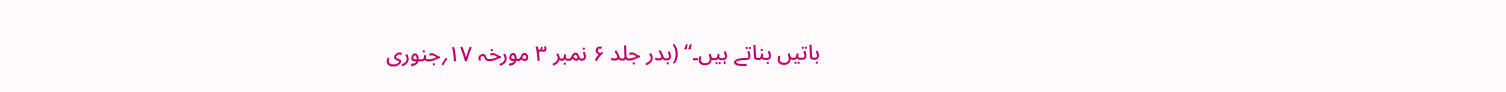باتیں بناتے ہیں۔‘‘ (بدر جلد ۶ نمبر ۳ مورخہ ۱۷؍جنوری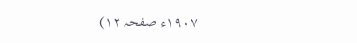۱۹۰۷ء صفحہ ۱۲)